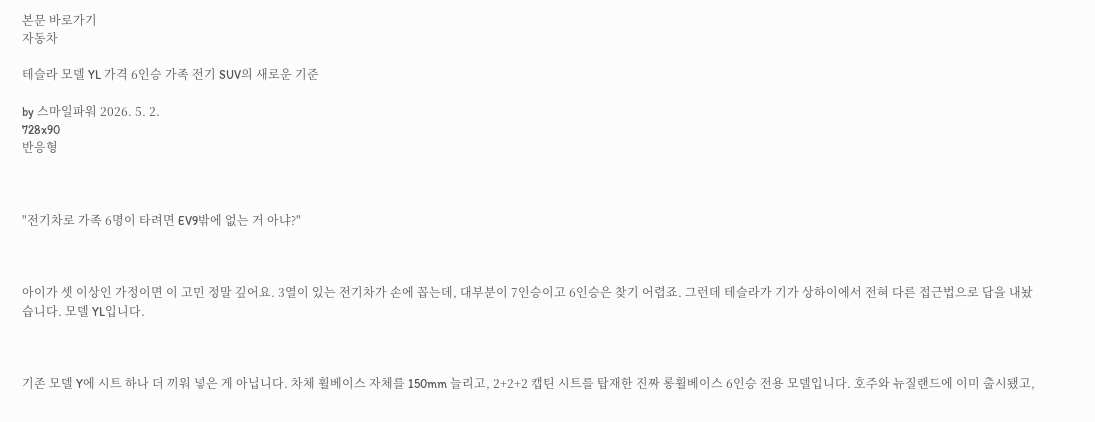본문 바로가기
자동차

테슬라 모델 YL 가격 6인승 가족 전기 SUV의 새로운 기준

by 스마일파워 2026. 5. 2.
728x90
반응형



"전기차로 가족 6명이 타려면 EV9밖에 없는 거 아냐?"



아이가 셋 이상인 가정이면 이 고민 정말 깊어요. 3열이 있는 전기차가 손에 꼽는데, 대부분이 7인승이고 6인승은 찾기 어렵죠. 그런데 테슬라가 기가 상하이에서 전혀 다른 접근법으로 답을 내놨습니다. 모델 YL입니다.



기존 모델 Y에 시트 하나 더 끼워 넣은 게 아닙니다. 차체 휠베이스 자체를 150mm 늘리고, 2+2+2 캡틴 시트를 탑재한 진짜 롱휠베이스 6인승 전용 모델입니다. 호주와 뉴질랜드에 이미 출시됐고,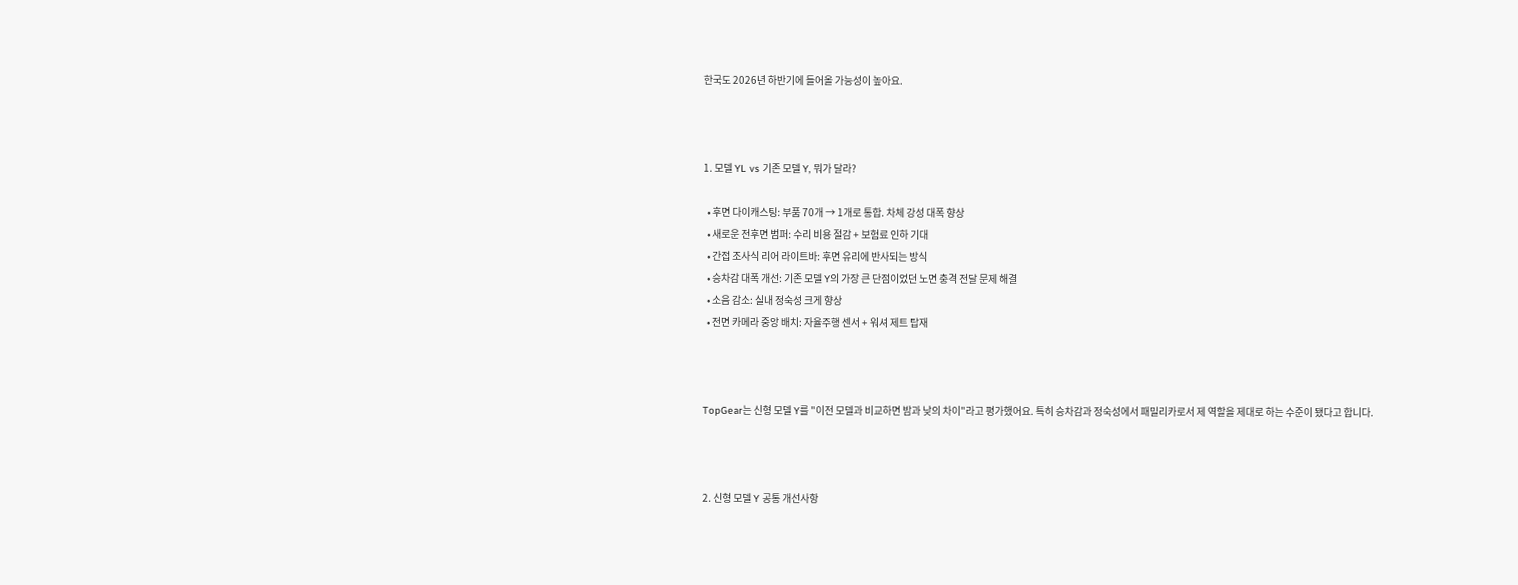한국도 2026년 하반기에 들어올 가능성이 높아요.



1. 모델 YL vs 기존 모델 Y, 뭐가 달라?

  • 후면 다이캐스팅: 부품 70개 → 1개로 통합. 차체 강성 대폭 향상
  • 새로운 전후면 범퍼: 수리 비용 절감 + 보험료 인하 기대
  • 간접 조사식 리어 라이트바: 후면 유리에 반사되는 방식
  • 승차감 대폭 개선: 기존 모델 Y의 가장 큰 단점이었던 노면 충격 전달 문제 해결
  • 소음 감소: 실내 정숙성 크게 향상
  • 전면 카메라 중앙 배치: 자율주행 센서 + 워셔 제트 탑재



TopGear는 신형 모델 Y를 "이전 모델과 비교하면 밤과 낮의 차이"라고 평가했어요. 특히 승차감과 정숙성에서 패밀리카로서 제 역할을 제대로 하는 수준이 됐다고 합니다.



2. 신형 모델 Y 공통 개선사항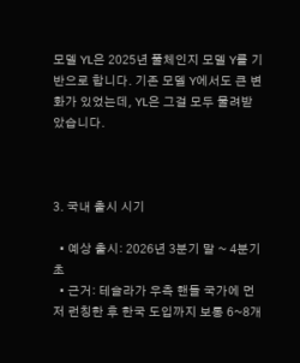모델 YL은 2025년 풀체인지 모델 Y를 기반으로 합니다. 기존 모델 Y에서도 큰 변화가 있었는데, YL은 그걸 모두 물려받았습니다.



3. 국내 출시 시기

  • 예상 출시: 2026년 3분기 말 ~ 4분기 초
  • 근거: 테슬라가 우측 핸들 국가에 먼저 런칭한 후 한국 도입까지 보통 6~8개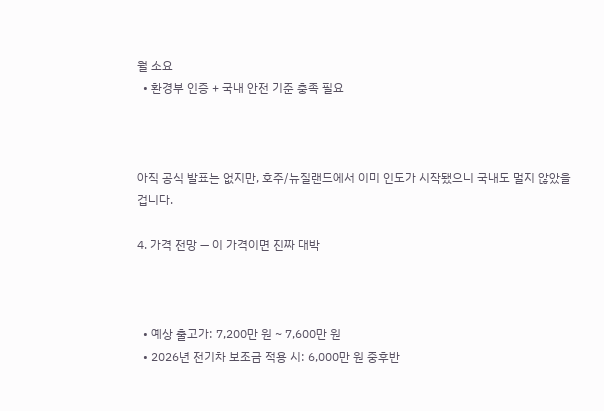월 소요
  • 환경부 인증 + 국내 안전 기준 충족 필요



아직 공식 발표는 없지만, 호주/뉴질랜드에서 이미 인도가 시작됐으니 국내도 멀지 않았을 겁니다.

4. 가격 전망 — 이 가격이면 진짜 대박



  • 예상 출고가: 7,200만 원 ~ 7,600만 원
  • 2026년 전기차 보조금 적용 시: 6,000만 원 중후반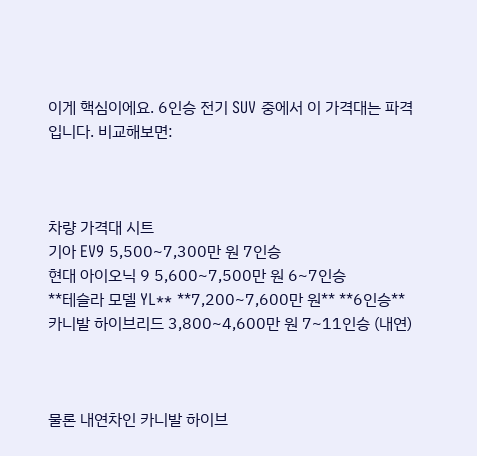이게 핵심이에요. 6인승 전기 SUV 중에서 이 가격대는 파격입니다. 비교해보면:



차량 가격대 시트
기아 EV9 5,500~7,300만 원 7인승
현대 아이오닉 9 5,600~7,500만 원 6~7인승
**테슬라 모델 YL** **7,200~7,600만 원** **6인승**
카니발 하이브리드 3,800~4,600만 원 7~11인승 (내연)



물론 내연차인 카니발 하이브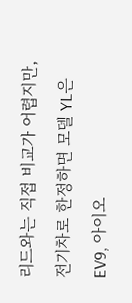리드와는 직접 비교가 어렵지만, 전기차로 한정하면 모델 YL은 EV9, 아이오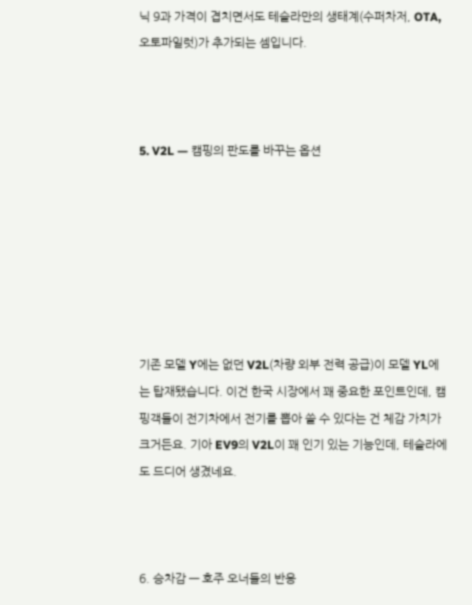닉 9과 가격이 겹치면서도 테슬라만의 생태계(수퍼차저, OTA, 오토파일럿)가 추가되는 셈입니다.



5. V2L — 캠핑의 판도를 바꾸는 옵션







기존 모델 Y에는 없던 V2L(차량 외부 전력 공급)이 모델 YL에는 탑재됐습니다. 이건 한국 시장에서 꽤 중요한 포인트인데, 캠핑객들이 전기차에서 전기를 뽑아 쓸 수 있다는 건 체감 가치가 크거든요. 기아 EV9의 V2L이 꽤 인기 있는 기능인데, 테슬라에도 드디어 생겼네요.



6. 승차감 — 호주 오너들의 반응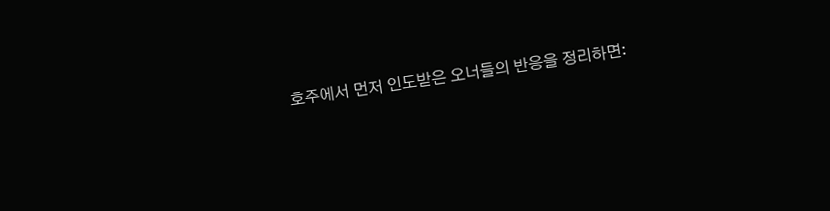호주에서 먼저 인도받은 오너들의 반응을 정리하면: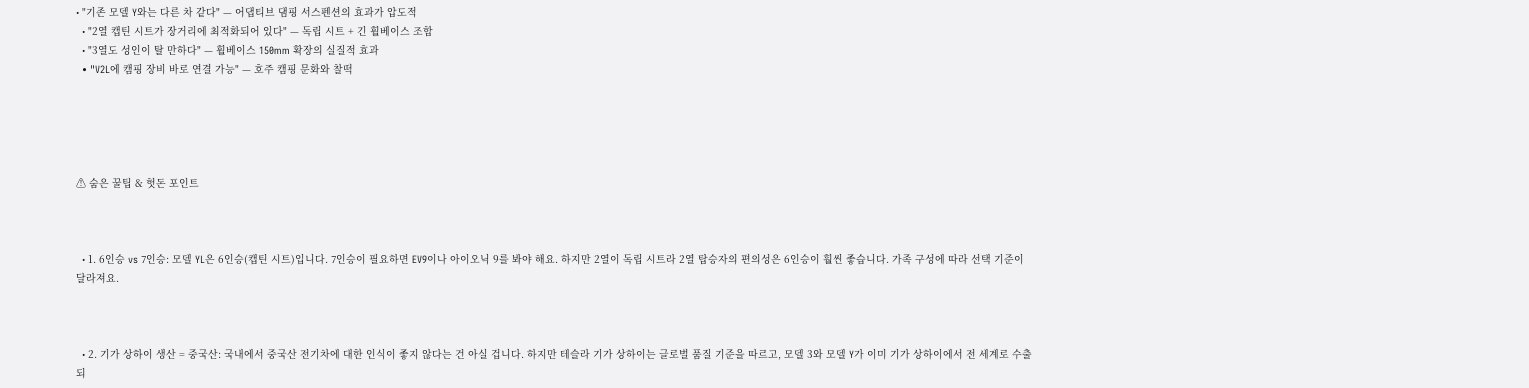• "기존 모델 Y와는 다른 차 같다" — 어댑티브 댐핑 서스펜션의 효과가 압도적
  • "2열 캡틴 시트가 장거리에 최적화되어 있다" — 독립 시트 + 긴 휠베이스 조합
  • "3열도 성인이 탈 만하다" — 휠베이스 150mm 확장의 실질적 효과
  • "V2L에 캠핑 장비 바로 연결 가능" — 호주 캠핑 문화와 찰떡





⚠ 숨은 꿀팁 & 헛돈 포인트



  • 1. 6인승 vs 7인승: 모델 YL은 6인승(캡틴 시트)입니다. 7인승이 필요하면 EV9이나 아이오닉 9를 봐야 해요. 하지만 2열이 독립 시트라 2열 탑승자의 편의성은 6인승이 훨씬 좋습니다. 가족 구성에 따라 선택 기준이 달라져요.



  • 2. 기가 상하이 생산 = 중국산: 국내에서 중국산 전기차에 대한 인식이 좋지 않다는 건 아실 겁니다. 하지만 테슬라 기가 상하이는 글로벌 품질 기준을 따르고, 모델 3와 모델 Y가 이미 기가 상하이에서 전 세계로 수출되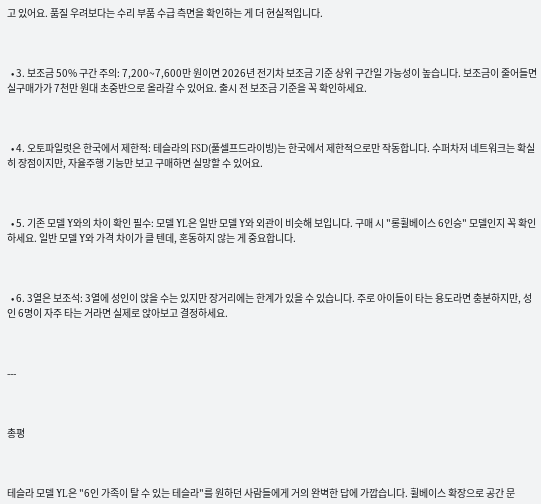고 있어요. 품질 우려보다는 수리 부품 수급 측면을 확인하는 게 더 현실적입니다.



  • 3. 보조금 50% 구간 주의: 7,200~7,600만 원이면 2026년 전기차 보조금 기준 상위 구간일 가능성이 높습니다. 보조금이 줄어들면 실구매가가 7천만 원대 초중반으로 올라갈 수 있어요. 출시 전 보조금 기준을 꼭 확인하세요.



  • 4. 오토파일럿은 한국에서 제한적: 테슬라의 FSD(풀셀프드라이빙)는 한국에서 제한적으로만 작동합니다. 수퍼차저 네트워크는 확실히 장점이지만, 자율주행 기능만 보고 구매하면 실망할 수 있어요.



  • 5. 기존 모델 Y와의 차이 확인 필수: 모델 YL은 일반 모델 Y와 외관이 비슷해 보입니다. 구매 시 "롱휠베이스 6인승" 모델인지 꼭 확인하세요. 일반 모델 Y와 가격 차이가 클 텐데, 혼동하지 않는 게 중요합니다.



  • 6. 3열은 보조석: 3열에 성인이 앉을 수는 있지만 장거리에는 한계가 있을 수 있습니다. 주로 아이들이 타는 용도라면 충분하지만, 성인 6명이 자주 타는 거라면 실제로 앉아보고 결정하세요.



---



총평



테슬라 모델 YL은 "6인 가족이 탈 수 있는 테슬라"를 원하던 사람들에게 거의 완벽한 답에 가깝습니다. 휠베이스 확장으로 공간 문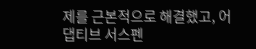제를 근본적으로 해결했고, 어댑티브 서스펜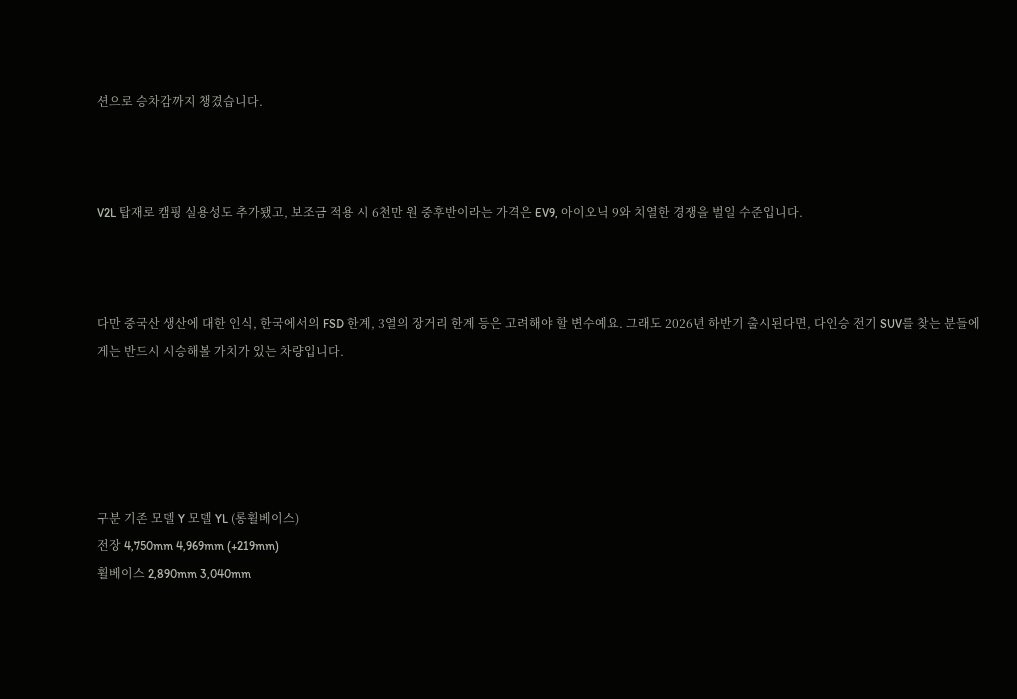션으로 승차감까지 챙겼습니다.



V2L 탑재로 캠핑 실용성도 추가됐고, 보조금 적용 시 6천만 원 중후반이라는 가격은 EV9, 아이오닉 9와 치열한 경쟁을 벌일 수준입니다.



다만 중국산 생산에 대한 인식, 한국에서의 FSD 한계, 3열의 장거리 한계 등은 고려해야 할 변수예요. 그래도 2026년 하반기 출시된다면, 다인승 전기 SUV를 찾는 분들에게는 반드시 시승해볼 가치가 있는 차량입니다.





구분 기존 모델 Y 모델 YL (롱휠베이스)
전장 4,750mm 4,969mm (+219mm)
휠베이스 2,890mm 3,040mm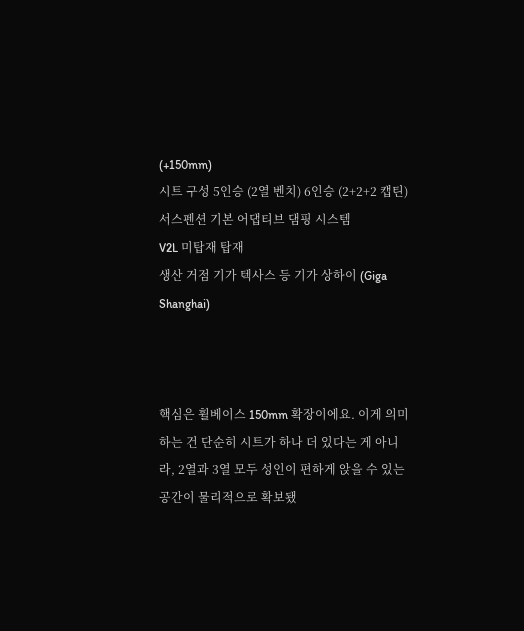(+150mm)
시트 구성 5인승 (2열 벤치) 6인승 (2+2+2 캡틴)
서스펜션 기본 어댑티브 댐핑 시스템
V2L 미탑재 탑재
생산 거점 기가 텍사스 등 기가 상하이 (Giga Shanghai)



핵심은 휠베이스 150mm 확장이에요. 이게 의미하는 건 단순히 시트가 하나 더 있다는 게 아니라, 2열과 3열 모두 성인이 편하게 앉을 수 있는 공간이 물리적으로 확보됐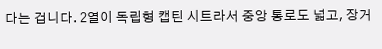다는 겁니다. 2열이 독립형 캡틴 시트라서 중앙 통로도 넓고, 장거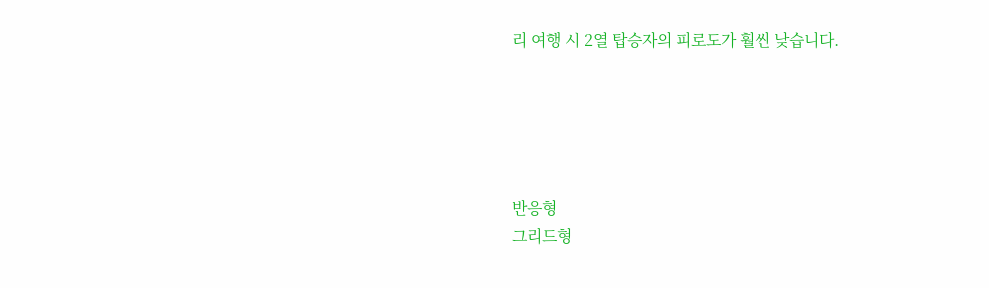리 여행 시 2열 탑승자의 피로도가 훨씬 낮습니다.





반응형
그리드형